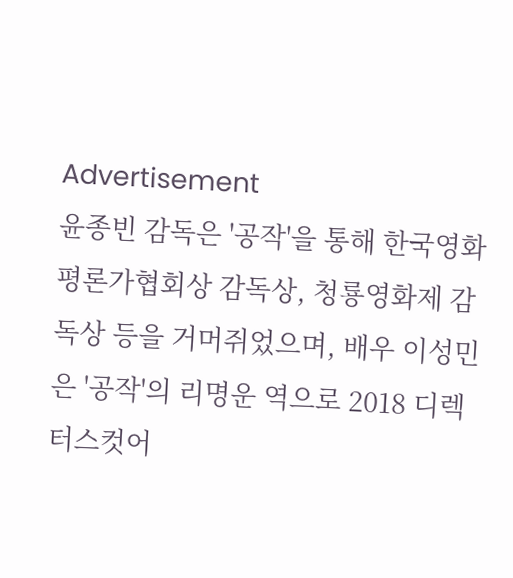Advertisement
윤종빈 감독은 '공작'을 통해 한국영화평론가협회상 감독상, 청룡영화제 감독상 등을 거머쥐었으며, 배우 이성민은 '공작'의 리명운 역으로 2018 디렉터스컷어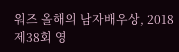워즈 올해의 남자배우상, 2018 제38회 영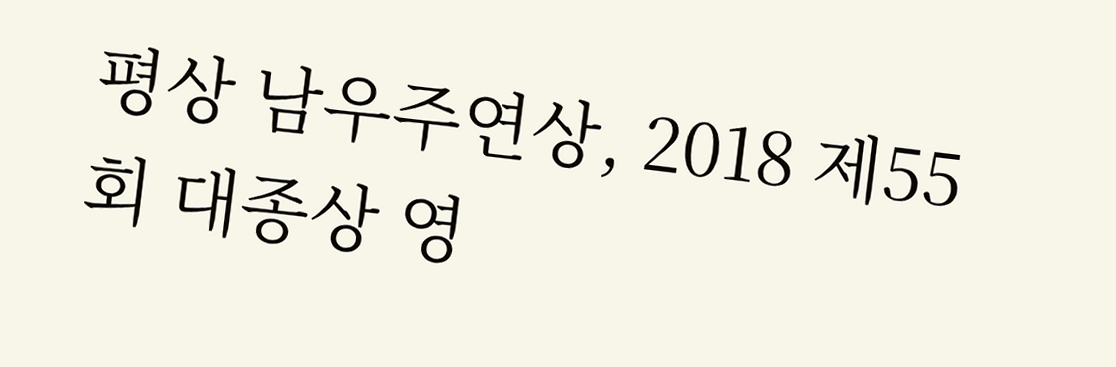평상 남우주연상, 2018 제55회 대종상 영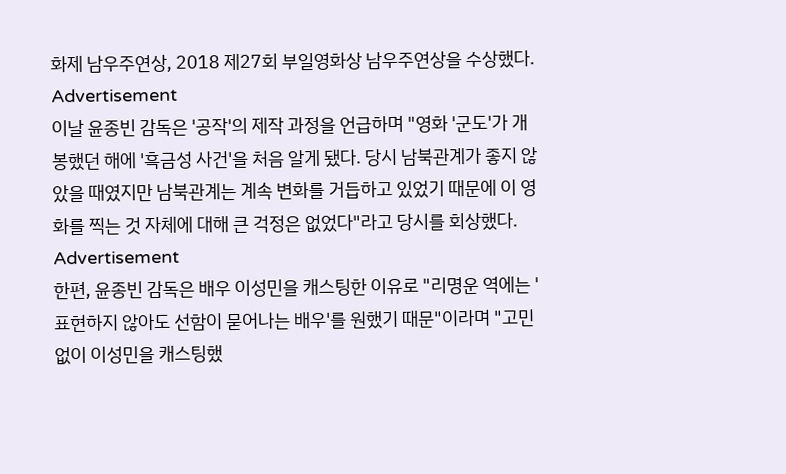화제 남우주연상, 2018 제27회 부일영화상 남우주연상을 수상했다.
Advertisement
이날 윤종빈 감독은 '공작'의 제작 과정을 언급하며 "영화 '군도'가 개봉했던 해에 '흑금성 사건'을 처음 알게 됐다. 당시 남북관계가 좋지 않았을 때였지만 남북관계는 계속 변화를 거듭하고 있었기 때문에 이 영화를 찍는 것 자체에 대해 큰 걱정은 없었다"라고 당시를 회상했다.
Advertisement
한편, 윤종빈 감독은 배우 이성민을 캐스팅한 이유로 "리명운 역에는 '표현하지 않아도 선함이 묻어나는 배우'를 원했기 때문"이라며 "고민 없이 이성민을 캐스팅했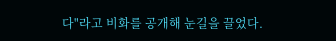다"라고 비화를 공개해 눈길을 끌었다.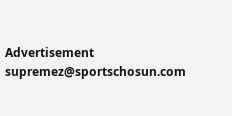Advertisement
supremez@sportschosun.com